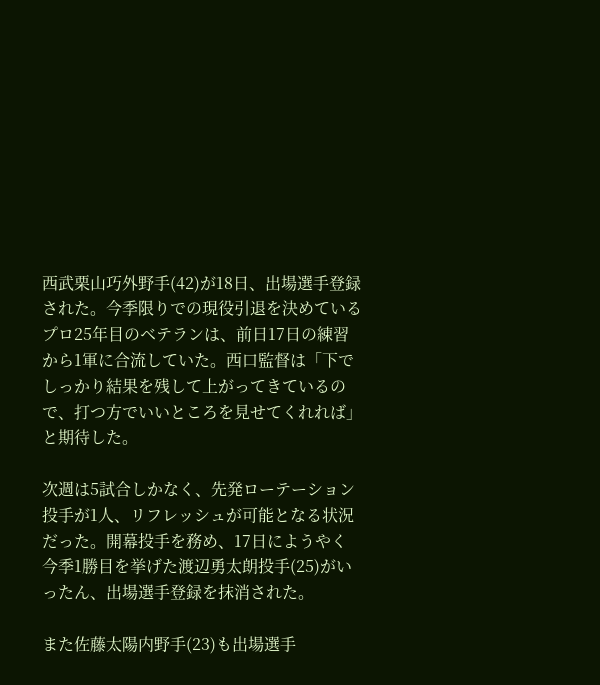西武栗山巧外野手(42)が18日、出場選手登録された。今季限りでの現役引退を決めているプロ25年目のベテランは、前日17日の練習から1軍に合流していた。西口監督は「下でしっかり結果を残して上がってきているので、打つ方でいいところを見せてくれれば」と期待した。

次週は5試合しかなく、先発ローテーション投手が1人、リフレッシュが可能となる状況だった。開幕投手を務め、17日にようやく今季1勝目を挙げた渡辺勇太朗投手(25)がいったん、出場選手登録を抹消された。

また佐藤太陽内野手(23)も出場選手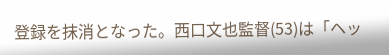登録を抹消となった。西口文也監督(53)は「ヘッ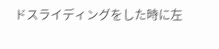ドスライディングをした時に左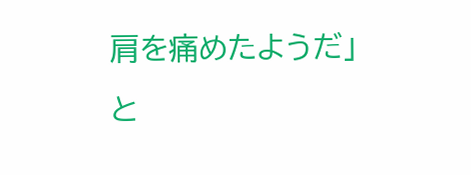肩を痛めたようだ」と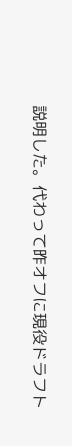説明した。代わって昨オフに現役ドラフト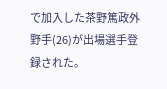で加入した茶野篤政外野手(26)が出場選手登録された。